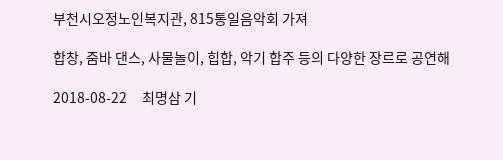부천시오정노인복지관, 815통일음악회 가져

합창, 줌바 댄스, 사물놀이, 힙합, 악기 합주 등의 다양한 장르로 공연해

2018-08-22     최명삼 기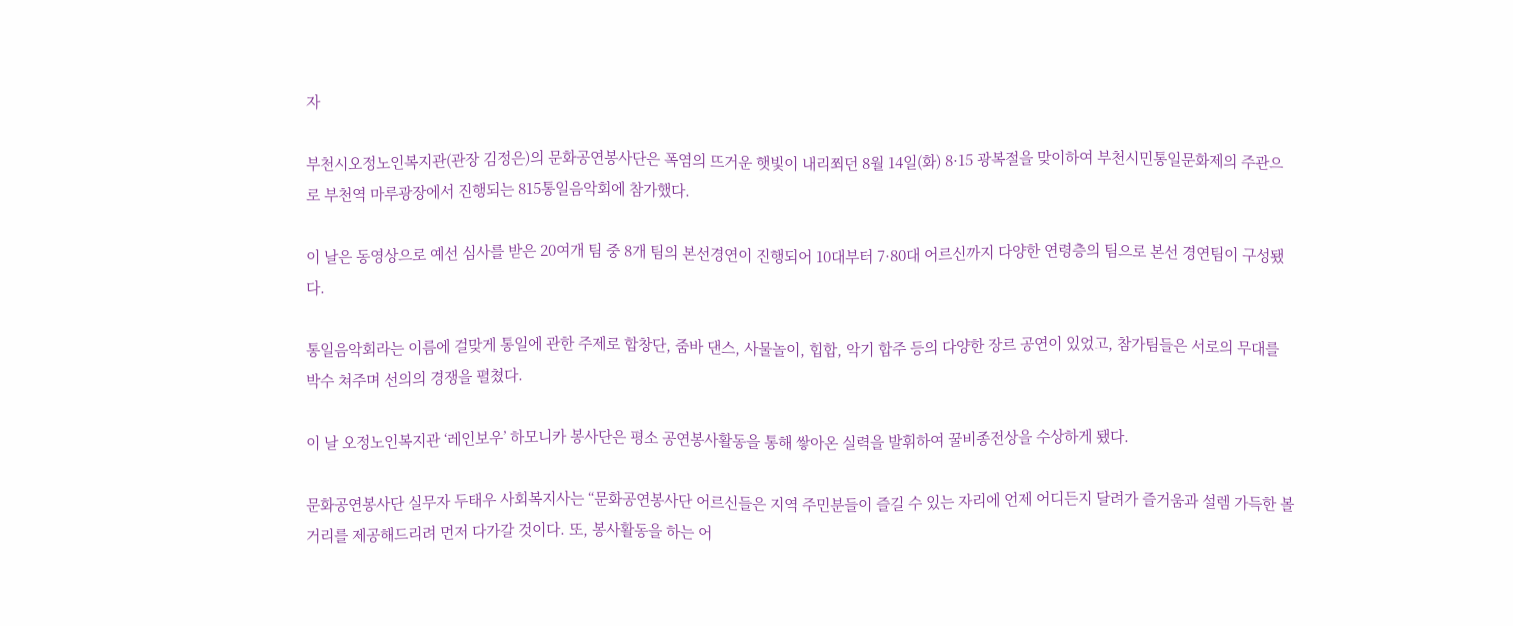자

부천시오정노인복지관(관장 김정은)의 문화공연봉사단은 폭염의 뜨거운 햇빛이 내리쬐던 8월 14일(화) 8·15 광복절을 맞이하여 부천시민통일문화제의 주관으로 부천역 마루광장에서 진행되는 815통일음악회에 참가했다.

이 날은 동영상으로 예선 심사를 받은 20여개 팀 중 8개 팀의 본선경연이 진행되어 10대부터 7·80대 어르신까지 다양한 연령층의 팀으로 본선 경연팀이 구성됐다.

통일음악회라는 이름에 걸맞게 통일에 관한 주제로 합창단, 줌바 댄스, 사물놀이, 힙합, 악기 합주 등의 다양한 장르 공연이 있었고, 참가팀들은 서로의 무대를 박수 쳐주며 선의의 경쟁을 펼쳤다.

이 날 오정노인복지관 ‘레인보우’ 하모니카 봉사단은 평소 공연봉사활동을 통해 쌓아온 실력을 발휘하여 꿀비종전상을 수상하게 됐다.

문화공연봉사단 실무자 두태우 사회복지사는 “문화공연봉사단 어르신들은 지역 주민분들이 즐길 수 있는 자리에 언제 어디든지 달려가 즐거움과 설렘 가득한 볼거리를 제공해드리려 먼저 다가갈 것이다. 또, 봉사활동을 하는 어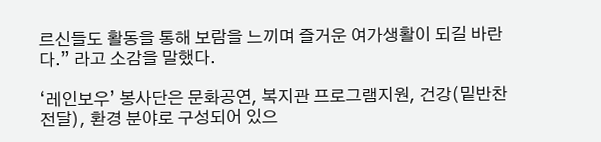르신들도 활동을 통해 보람을 느끼며 즐거운 여가생활이 되길 바란다.” 라고 소감을 말했다.

‘레인보우’ 봉사단은 문화공연, 복지관 프로그램지원, 건강(밑반찬 전달), 환경 분야로 구성되어 있으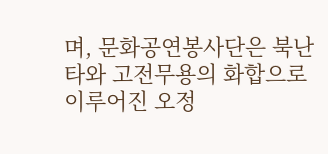며, 문화공연봉사단은 북난타와 고전무용의 화합으로 이루어진 오정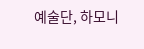예술단, 하모니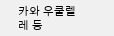카와 우쿨렐레 등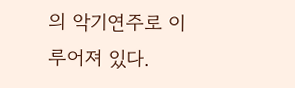의 악기연주로 이루어져 있다.